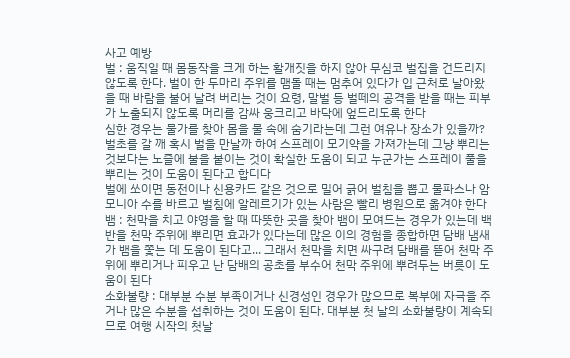사고 예방
벌 : 움직일 때 몸동작을 크게 하는 활개짓을 하지 않아 무심코 벌집을 건드리지 않도록 한다. 벌이 한 두마리 주위를 맴돌 때는 멈추어 있다가 입 근처로 날아왔을 때 바람을 불어 날려 버리는 것이 요령, 말벌 등 벌떼의 공격을 받을 때는 피부가 노출되지 않도록 머리를 감싸 웅크리고 바닥에 엎드리도록 한다
심한 경우는 물가를 찾아 몸을 물 속에 숨기라는데 그런 여유나 장소가 있을까?
벌초를 갈 깨 혹시 벌을 만날까 하여 스프레이 모기약을 가져가는데 그냥 뿌리는 것보다는 노즐에 불을 붙이는 것이 확실한 도움이 되고 누군가는 스프레이 풀을 뿌리는 것이 도움이 된다고 합디다
벌에 쏘이면 동전이나 신용카드 같은 것으로 밀어 긁어 벌침을 뽑고 물파스나 암모니아 수를 바르고 벌침에 알레르기가 있는 사람은 빨리 병원으로 옮겨야 한다
뱀 : 천막을 치고 야영을 할 때 따뜻한 곳을 찾아 뱀이 모여드는 경우가 있는데 백반을 천막 주위에 뿌리면 효과가 있다는데 많은 이의 경험을 종합하면 담배 냄새가 뱀을 쫓는 데 도움이 된다고... 그래서 천막을 치면 싸구려 담배를 뜯어 천막 주위에 뿌리거나 피우고 난 담배의 공초를 부수어 천막 주위에 뿌려두는 버릇이 도움이 된다
소화불량 : 대부분 수분 부족이거나 신경성인 경우가 많으므로 복부에 자극을 주거나 많은 수분을 섭취하는 것이 도움이 된다. 대부분 첫 날의 소화불량이 계속되므로 여행 시작의 첫날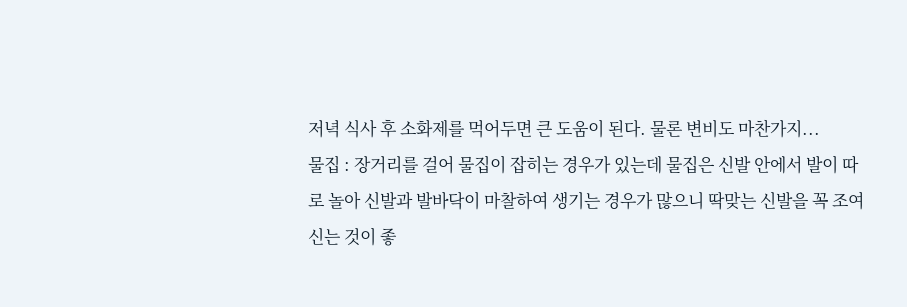저녁 식사 후 소화제를 먹어두면 큰 도움이 된다. 물론 변비도 마찬가지...
물집 : 장거리를 걸어 물집이 잡히는 경우가 있는데 물집은 신발 안에서 발이 따로 놀아 신발과 발바닥이 마찰하여 생기는 경우가 많으니 딱맞는 신발을 꼭 조여 신는 것이 좋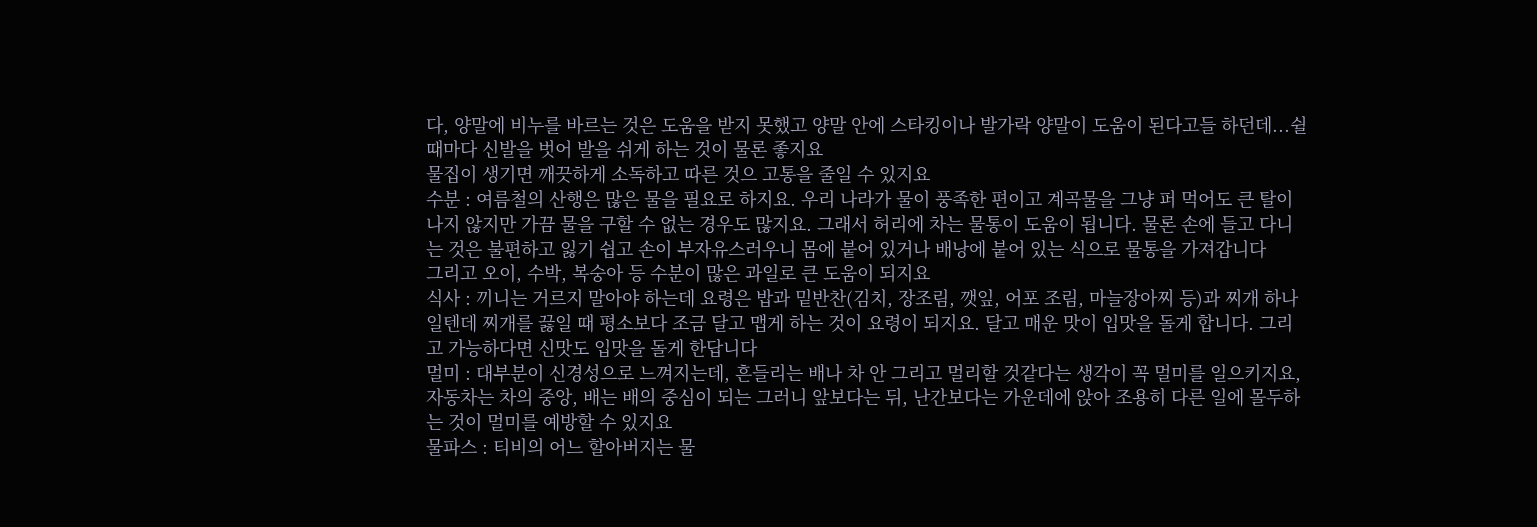다, 양말에 비누를 바르는 것은 도움을 받지 못했고 양말 안에 스타킹이나 발가락 양말이 도움이 된다고들 하던데...쉴 때마다 신발을 벗어 발을 쉬게 하는 것이 물론 좋지요
물집이 생기면 깨끗하게 소독하고 따른 것으 고통을 줄일 수 있지요
수분 : 여름철의 산행은 많은 물을 필요로 하지요. 우리 나라가 물이 풍족한 편이고 계곡물을 그냥 퍼 먹어도 큰 탈이 나지 않지만 가끔 물을 구할 수 없는 경우도 많지요. 그래서 허리에 차는 물통이 도움이 됩니다. 물론 손에 들고 다니는 것은 불편하고 잃기 쉽고 손이 부자유스러우니 몸에 붙어 있거나 배낭에 붙어 있는 식으로 물통을 가져갑니다
그리고 오이, 수박, 복숭아 등 수분이 많은 과일로 큰 도움이 되지요
식사 : 끼니는 거르지 말아야 하는데 요령은 밥과 밑반찬(김치, 장조림, 깻잎, 어포 조림, 마늘장아찌 등)과 찌개 하나 일텐데 찌개를 끓일 때 평소보다 조금 달고 맵게 하는 것이 요령이 되지요. 달고 매운 맛이 입맛을 돌게 합니다. 그리고 가능하다면 신맛도 입맛을 돌게 한답니다
멀미 : 대부분이 신경성으로 느껴지는데, 흔들리는 배나 차 안 그리고 멀리할 것같다는 생각이 꼭 멀미를 일으키지요, 자동차는 차의 중앙, 배는 배의 중심이 되는 그러니 앞보다는 뒤, 난간보다는 가운데에 앉아 조용히 다른 일에 몰두하는 것이 멀미를 예방할 수 있지요
물파스 : 티비의 어느 할아버지는 물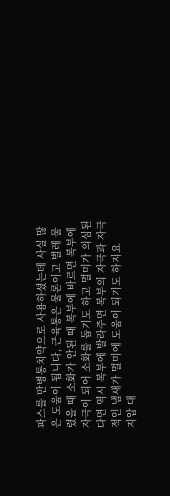파스를 만병통치약으로 사용하셨는데 사실 많은 도움이 됩니다, 근육통은 물론이고 벌레 물렸을 때 소화가 안된 때 복부에 바르면 복부에 자극이 되어 소화를 돕기도 하고 멀미가 의심된다면 역시 복부에 발라주면 복부의 자극과 자극적인 냄새가 멀미에 도움이 되기도 하지요
지압 대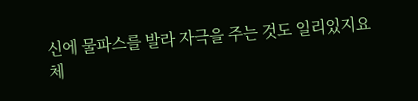신에 물파스를 발라 자극을 주는 것도 일리있지요
체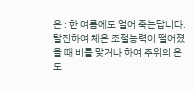온 : 한 여름에도 얼어 죽는답니다. 탈진하여 체온 조절능력이 떨어졌을 때 비를 맞거나 하여 주위의 온도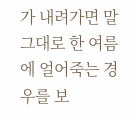가 내려가면 말 그대로 한 여름에 얼어죽는 경우를 보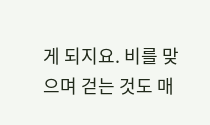게 되지요. 비를 맞으며 걷는 것도 매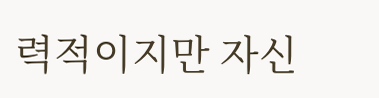력적이지만 자신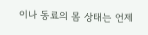이나 동료의 몸 상태는 언제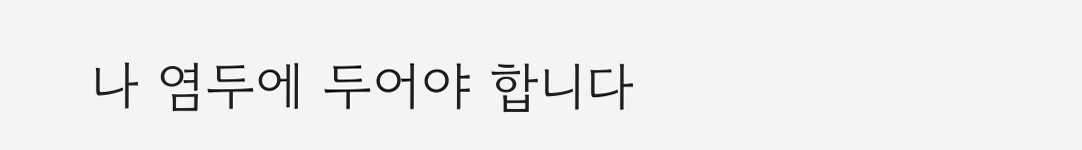나 염두에 두어야 합니다